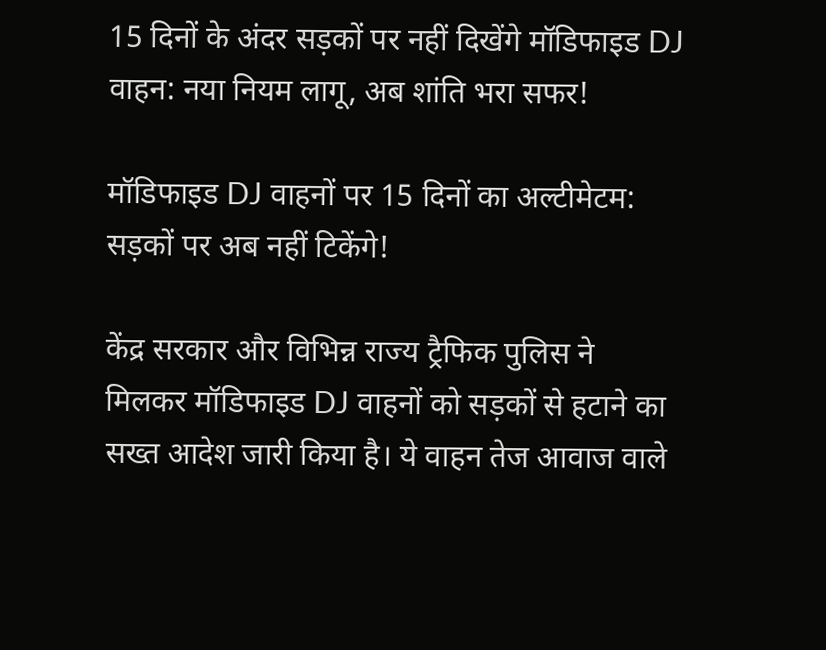15 दिनों के अंदर सड़कों पर नहीं दिखेंगे मॉडिफाइड DJ वाहन: नया नियम लागू, अब शांति भरा सफर!

मॉडिफाइड DJ वाहनों पर 15 दिनों का अल्टीमेटम: सड़कों पर अब नहीं टिकेंगे!

केंद्र सरकार और विभिन्न राज्य ट्रैफिक पुलिस ने मिलकर मॉडिफाइड DJ वाहनों को सड़कों से हटाने का सख्त आदेश जारी किया है। ये वाहन तेज आवाज वाले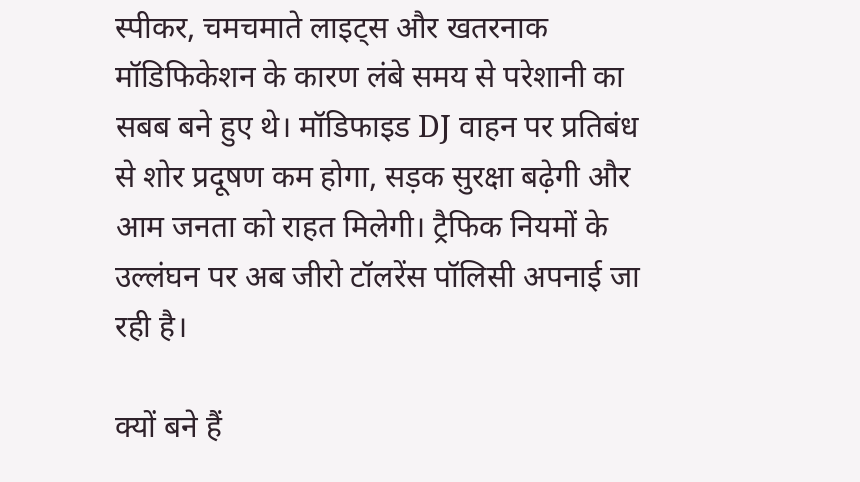स्पीकर, चमचमाते लाइट्स और खतरनाक मॉडिफिकेशन के कारण लंबे समय से परेशानी का सबब बने हुए थे। मॉडिफाइड DJ वाहन पर प्रतिबंध से शोर प्रदूषण कम होगा, सड़क सुरक्षा बढ़ेगी और आम जनता को राहत मिलेगी। ट्रैफिक नियमों के उल्लंघन पर अब जीरो टॉलरेंस पॉलिसी अपनाई जा रही है।

क्यों बने हैं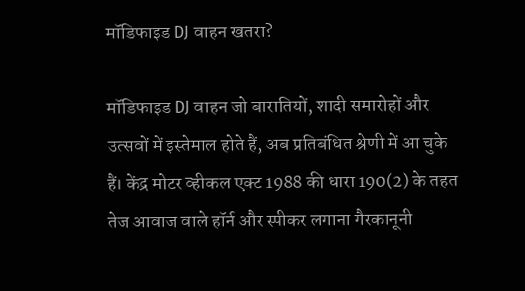मॉडिफाइड DJ वाहन खतरा?

मॉडिफाइड DJ वाहन जो बारातियों, शादी समारोहों और उत्सवों में इस्तेमाल होते हैं, अब प्रतिबंधित श्रेणी में आ चुके हैं। केंद्र मोटर व्हीकल एक्ट 1988 की धारा 190(2) के तहत तेज आवाज वाले हॉर्न और स्पीकर लगाना गैरकानूनी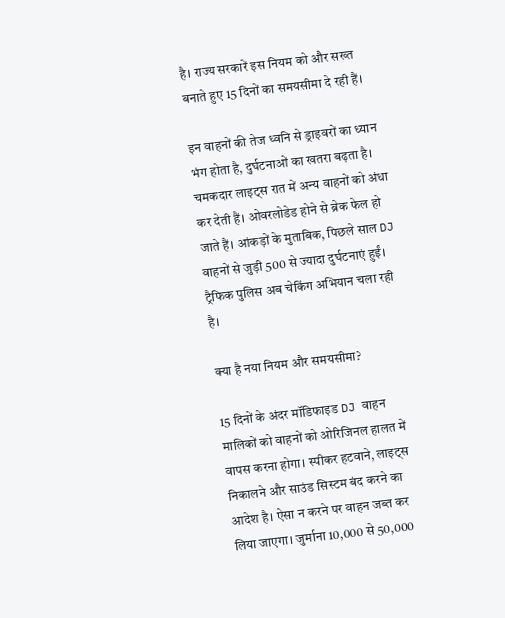है। राज्य सरकारें इस नियम को और सख्त बनाते हुए 15 दिनों का समयसीमा दे रही हैं।

इन वाहनों की तेज ध्वनि से ड्राइवरों का ध्यान भंग होता है, दुर्घटनाओं का खतरा बढ़ता है। चमकदार लाइट्स रात में अन्य वाहनों को अंधा कर देती हैं। ओवरलोडेड होने से ब्रेक फेल हो जाते हैं। आंकड़ों के मुताबिक, पिछले साल DJ वाहनों से जुड़ी 500 से ज्यादा दुर्घटनाएं हुईं। ट्रैफिक पुलिस अब चेकिंग अभियान चला रही है।

क्या है नया नियम और समयसीमा?

15 दिनों के अंदर मॉडिफाइड DJ वाहन मालिकों को वाहनों को ओरिजिनल हालत में वापस करना होगा। स्पीकर हटवाने, लाइट्स निकालने और साउंड सिस्टम बंद करने का आदेश है। ऐसा न करने पर वाहन जब्त कर लिया जाएगा। जुर्माना 10,000 से 50,000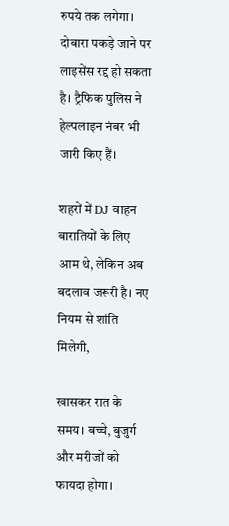रुपये तक लगेगा। दोबारा पकड़े जाने पर लाइसेंस रद्द हो सकता है। ट्रैफिक पुलिस ने हेल्पलाइन नंबर भी जारी किए हैं।

शहरों में DJ वाहन बारातियों के लिए आम थे, लेकिन अब बदलाव जरूरी है। नए नियम से शांति मिलेगी,

खासकर रात के समय। बच्चे, बुजुर्ग और मरीजों को फायदा होगा।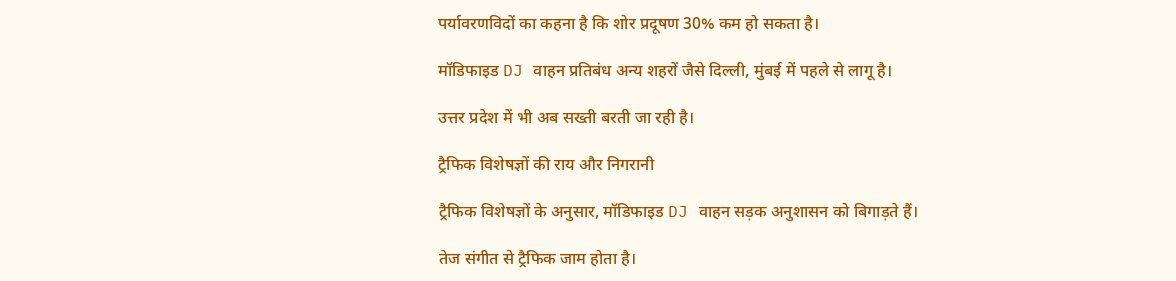पर्यावरणविदों का कहना है कि शोर प्रदूषण 30% कम हो सकता है।

मॉडिफाइड DJ वाहन प्रतिबंध अन्य शहरों जैसे दिल्ली, मुंबई में पहले से लागू है।

उत्तर प्रदेश में भी अब सख्ती बरती जा रही है।

ट्रैफिक विशेषज्ञों की राय और निगरानी

ट्रैफिक विशेषज्ञों के अनुसार, मॉडिफाइड DJ वाहन सड़क अनुशासन को बिगाड़ते हैं।

तेज संगीत से ट्रैफिक जाम होता है।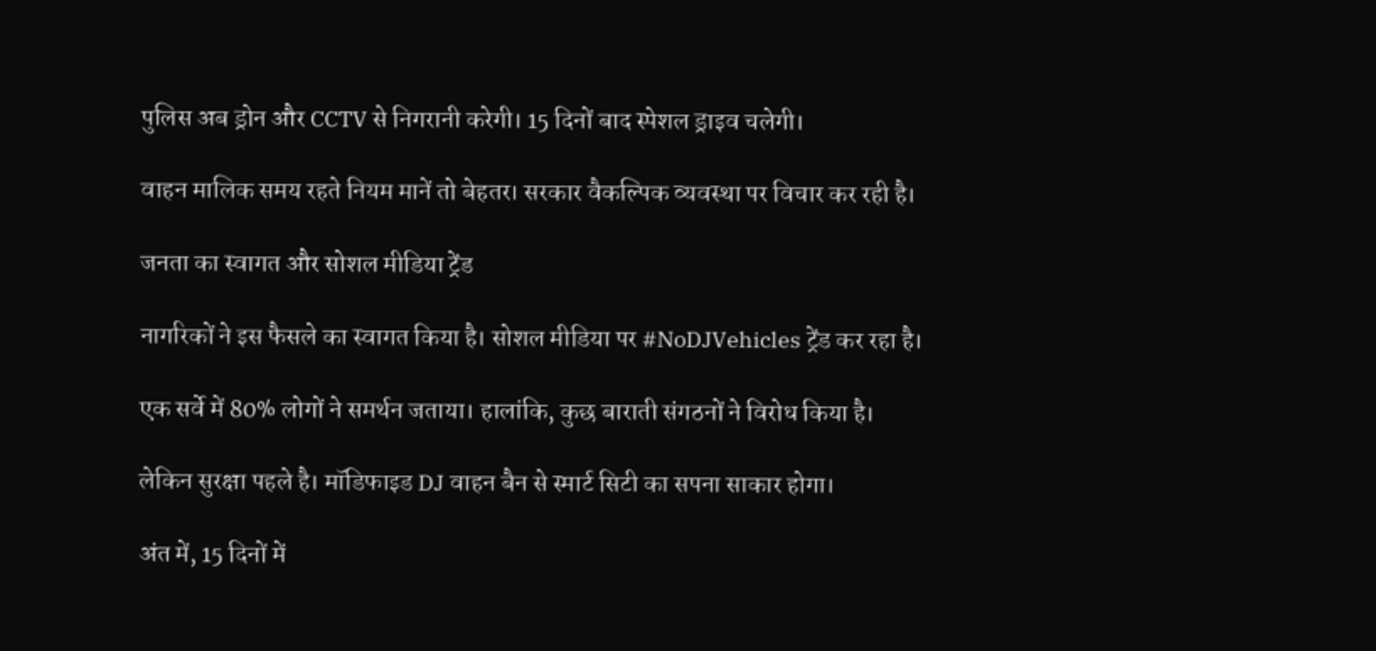पुलिस अब ड्रोन और CCTV से निगरानी करेगी। 15 दिनों बाद स्पेशल ड्राइव चलेगी।

वाहन मालिक समय रहते नियम मानें तो बेहतर। सरकार वैकल्पिक व्यवस्था पर विचार कर रही है।

जनता का स्वागत और सोशल मीडिया ट्रेंड

नागरिकों ने इस फैसले का स्वागत किया है। सोशल मीडिया पर #NoDJVehicles ट्रेंड कर रहा है।

एक सर्वे में 80% लोगों ने समर्थन जताया। हालांकि, कुछ बाराती संगठनों ने विरोध किया है।

लेकिन सुरक्षा पहले है। मॉडिफाइड DJ वाहन बैन से स्मार्ट सिटी का सपना साकार होगा।

अंत में, 15 दिनों में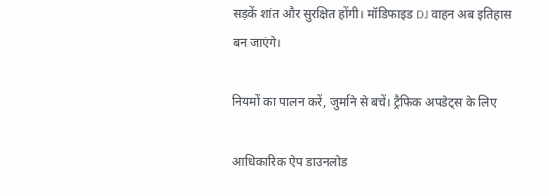सड़कें शांत और सुरक्षित होंगी। मॉडिफाइड DJ वाहन अब इतिहास बन जाएंगे।

नियमों का पालन करें, जुर्माने से बचें। ट्रैफिक अपडेट्स के लिए

आधिकारिक ऐप डाउनलोड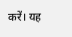करें। यह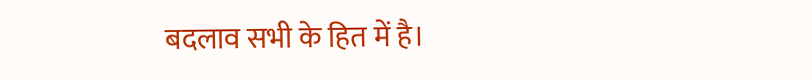बदलाव सभी के हित में है।